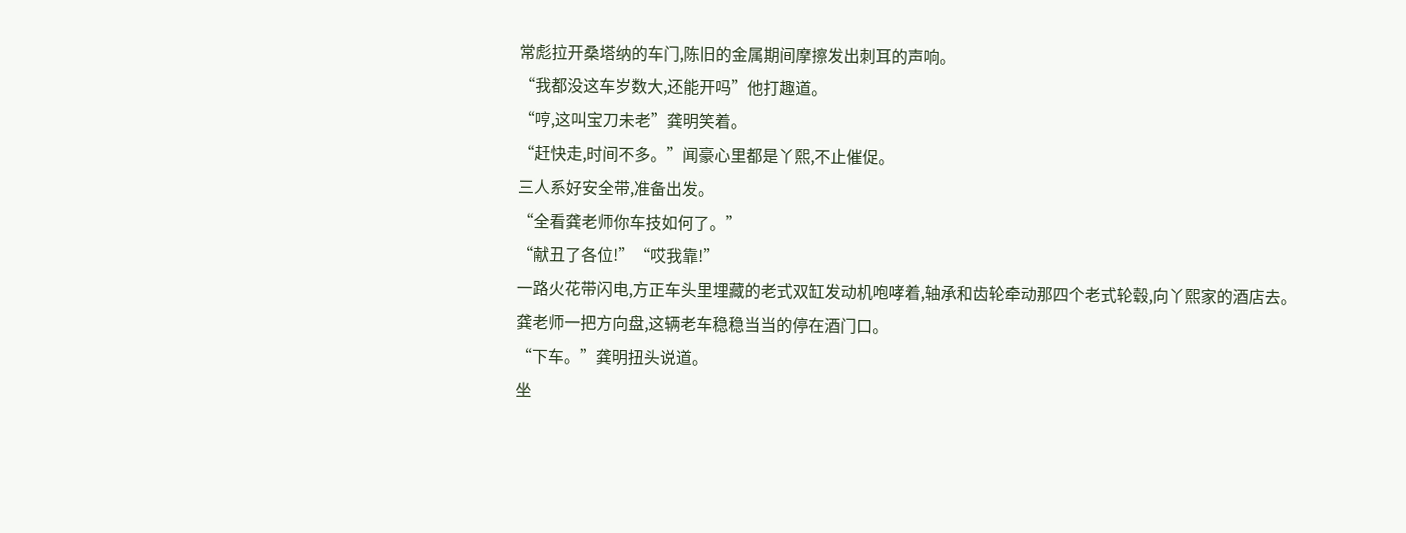常彪拉开桑塔纳的车门,陈旧的金属期间摩擦发出刺耳的声响。
“我都没这车岁数大,还能开吗”他打趣道。
“哼,这叫宝刀未老”龚明笑着。
“赶快走,时间不多。”闻豪心里都是丫熙,不止催促。
三人系好安全带,准备出发。
“全看龚老师你车技如何了。”
“献丑了各位!”“哎我靠!”
一路火花带闪电,方正车头里埋藏的老式双缸发动机咆哮着,轴承和齿轮牵动那四个老式轮毂,向丫熙家的酒店去。
龚老师一把方向盘,这辆老车稳稳当当的停在酒门口。
“下车。”龚明扭头说道。
坐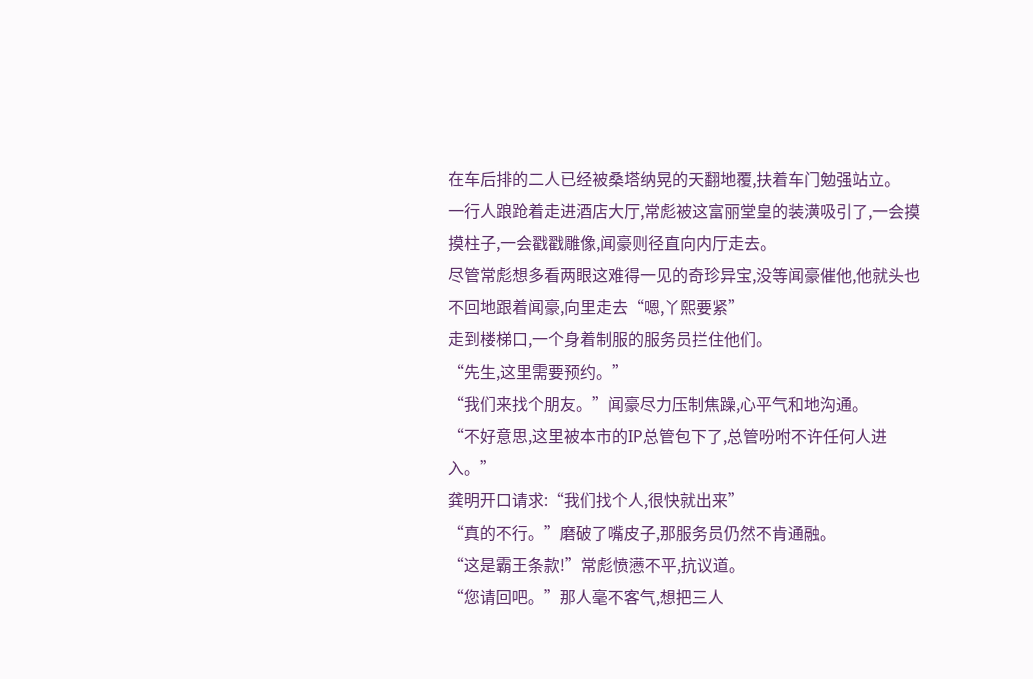在车后排的二人已经被桑塔纳晃的天翻地覆,扶着车门勉强站立。
一行人踉跄着走进酒店大厅,常彪被这富丽堂皇的装潢吸引了,一会摸摸柱子,一会戳戳雕像,闻豪则径直向内厅走去。
尽管常彪想多看两眼这难得一见的奇珍异宝,没等闻豪催他,他就头也不回地跟着闻豪,向里走去“嗯,丫熙要紧”
走到楼梯口,一个身着制服的服务员拦住他们。
“先生,这里需要预约。”
“我们来找个朋友。”闻豪尽力压制焦躁,心平气和地沟通。
“不好意思,这里被本市的IP总管包下了,总管吩咐不许任何人进入。”
龚明开口请求:“我们找个人,很快就出来”
“真的不行。”磨破了嘴皮子,那服务员仍然不肯通融。
“这是霸王条款!”常彪愤懑不平,抗议道。
“您请回吧。”那人毫不客气,想把三人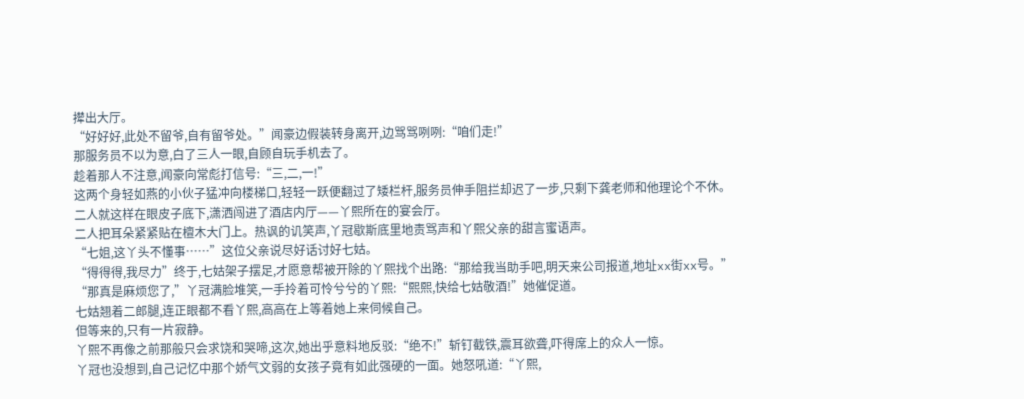撵出大厅。
“好好好,此处不留爷,自有留爷处。”闻豪边假装转身离开,边骂骂咧咧:“咱们走!”
那服务员不以为意,白了三人一眼,自顾自玩手机去了。
趁着那人不注意,闻豪向常彪打信号:“三,二,一!”
这两个身轻如燕的小伙子猛冲向楼梯口,轻轻一跃便翻过了矮栏杆,服务员伸手阻拦却迟了一步,只剩下龚老师和他理论个不休。
二人就这样在眼皮子底下,潇洒闯进了酒店内厅——丫熙所在的宴会厅。
二人把耳朵紧紧贴在檀木大门上。热讽的讥笑声,丫冠歇斯底里地责骂声和丫熙父亲的甜言蜜语声。
“七姐,这丫头不懂事……”这位父亲说尽好话讨好七姑。
“得得得,我尽力”终于,七姑架子摆足,才愿意帮被开除的丫熙找个出路:“那给我当助手吧,明天来公司报道,地址xx街xx号。”
“那真是麻烦您了,”丫冠满脸堆笑,一手拎着可怜兮兮的丫熙:“熙熙,快给七姑敬酒!”她催促道。
七姑翘着二郎腿,连正眼都不看丫熙,高高在上等着她上来伺候自己。
但等来的,只有一片寂静。
丫熙不再像之前那般只会求饶和哭啼,这次,她出乎意料地反驳:“绝不!”斩钉截铁,震耳欲聋,吓得席上的众人一惊。
丫冠也没想到,自己记忆中那个娇气文弱的女孩子竟有如此强硬的一面。她怒吼道:“丫熙,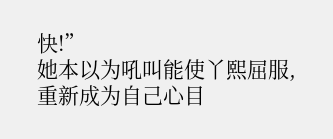快!”
她本以为吼叫能使丫熙屈服,重新成为自己心目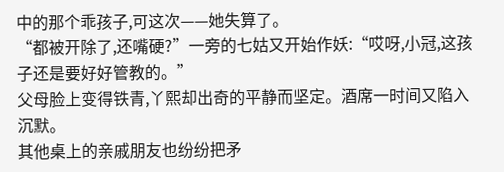中的那个乖孩子,可这次——她失算了。
“都被开除了,还嘴硬?”一旁的七姑又开始作妖:“哎呀,小冠,这孩子还是要好好管教的。”
父母脸上变得铁青,丫熙却出奇的平静而坚定。酒席一时间又陷入沉默。
其他桌上的亲戚朋友也纷纷把矛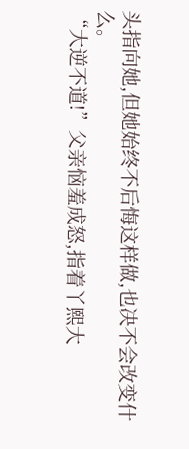头指向她,但她始终不后悔这样做,也决不会改变什么。
“大逆不道!”父亲恼羞成怒,指着丫熙大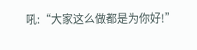吼:“大家这么做都是为你好!”